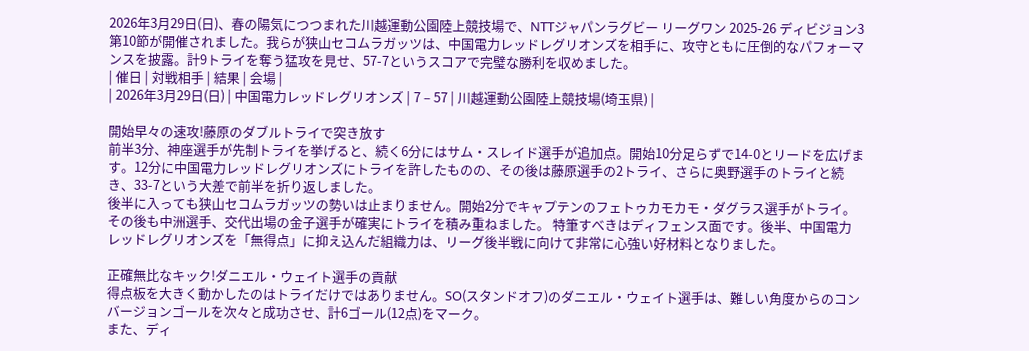2026年3月29日(日)、春の陽気につつまれた川越運動公園陸上競技場で、NTTジャパンラグビー リーグワン 2025-26 ディビジョン3 第10節が開催されました。我らが狭山セコムラガッツは、中国電力レッドレグリオンズを相手に、攻守ともに圧倒的なパフォーマンスを披露。計9トライを奪う猛攻を見せ、57-7というスコアで完璧な勝利を収めました。
| 催日 | 対戦相手 | 結果 | 会場 |
| 2026年3月29日(日) | 中国電力レッドレグリオンズ | 7 – 57 | 川越運動公園陸上競技場(埼玉県) |

開始早々の速攻!藤原のダブルトライで突き放す
前半3分、神座選手が先制トライを挙げると、続く6分にはサム・スレイド選手が追加点。開始10分足らずで14-0とリードを広げます。12分に中国電力レッドレグリオンズにトライを許したものの、その後は藤原選手の2トライ、さらに奥野選手のトライと続き、33-7という大差で前半を折り返しました。
後半に入っても狭山セコムラガッツの勢いは止まりません。開始2分でキャプテンのフェトゥカモカモ・ダグラス選手がトライ。その後も中洲選手、交代出場の金子選手が確実にトライを積み重ねました。 特筆すべきはディフェンス面です。後半、中国電力レッドレグリオンズを「無得点」に抑え込んだ組織力は、リーグ後半戦に向けて非常に心強い好材料となりました。

正確無比なキック!ダニエル・ウェイト選手の貢献
得点板を大きく動かしたのはトライだけではありません。SO(スタンドオフ)のダニエル・ウェイト選手は、難しい角度からのコンバージョンゴールを次々と成功させ、計6ゴール(12点)をマーク。
また、ディ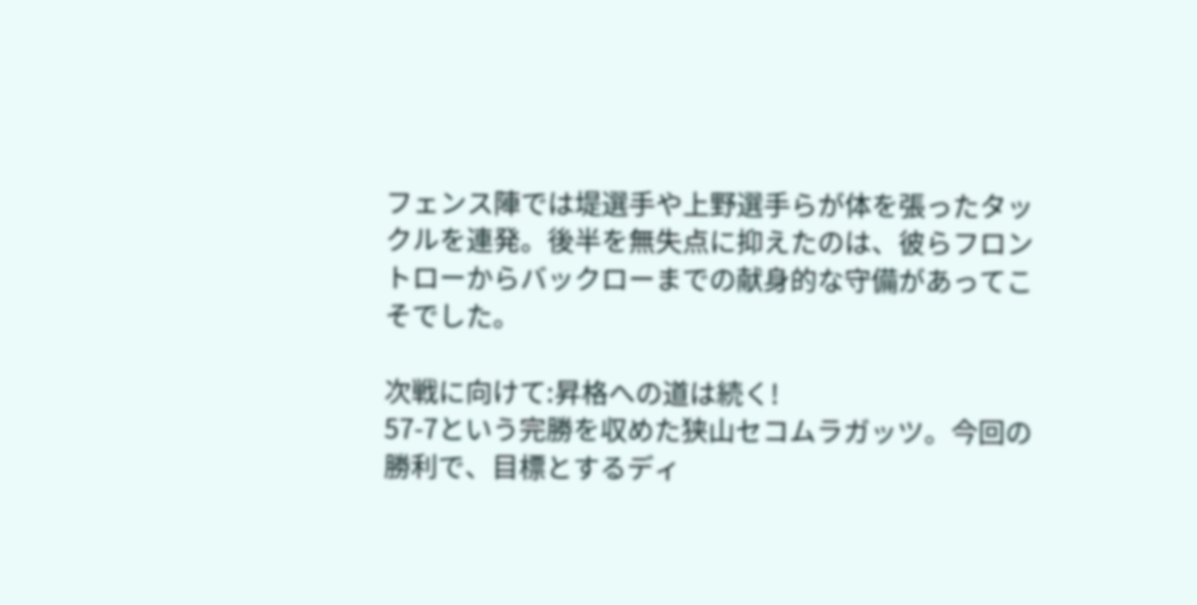フェンス陣では堤選手や上野選手らが体を張ったタックルを連発。後半を無失点に抑えたのは、彼らフロントローからバックローまでの献身的な守備があってこそでした。

次戦に向けて:昇格への道は続く!
57-7という完勝を収めた狭山セコムラガッツ。今回の勝利で、目標とするディ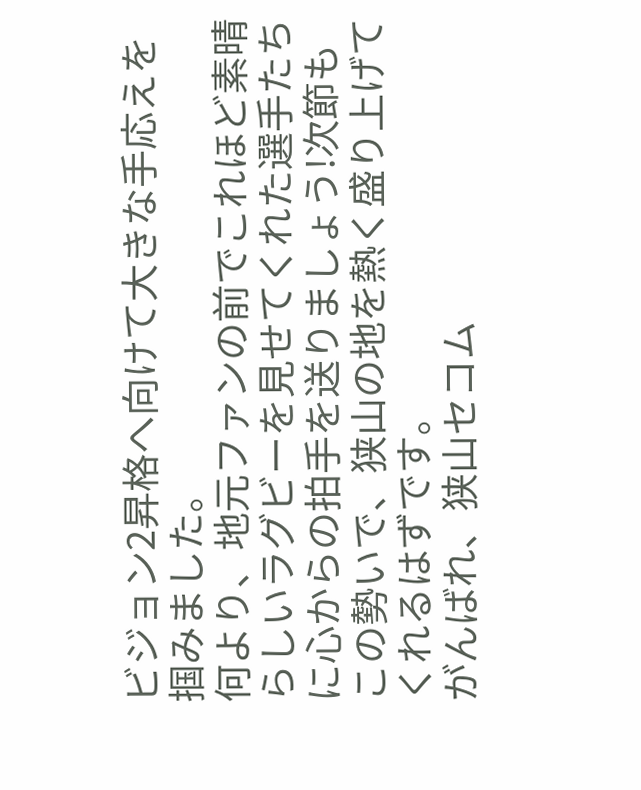ビジョン2昇格へ向けて大きな手応えを掴みました。
何より、地元ファンの前でこれほど素晴らしいラグビーを見せてくれた選手たちに心からの拍手を送りましょう!次節もこの勢いで、狭山の地を熱く盛り上げてくれるはずです。
がんばれ、狭山セコム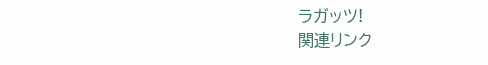ラガッツ!
関連リンク